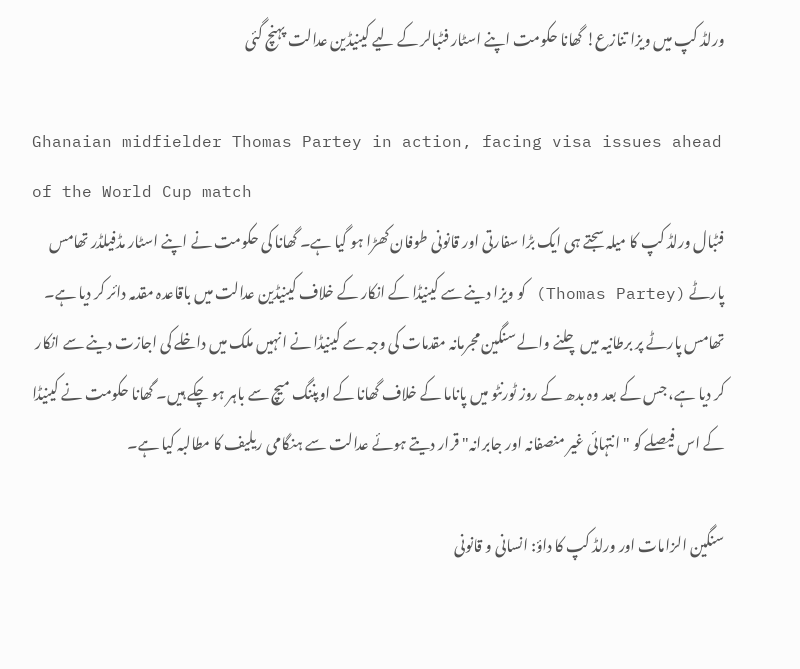ورلڈ کپ میں ویزا تنازع! گھانا حکومت اپنے اسٹار فٹبالر کے لیے کینیڈین عدالت پہنچ گئی

Ghanaian midfielder Thomas Partey in action, facing visa issues ahead of the World Cup match
فٹبال ورلڈ کپ کا میلہ سجتے ہی ایک بڑا سفارتی اور قانونی طوفان کھڑا ہو گیا ہے۔ گھانا کی حکومت نے اپنے اسٹار مڈفیلڈر تھامس پارٹے (Thomas Partey) کو ویزا دینے سے کینیڈا کے انکار کے خلاف کینیڈین عدالت میں باقاعدہ مقدمہ دائر کر دیا ہے۔ تھامس پارٹے پر برطانیہ میں چلنے والے سنگین مجرمانہ مقدمات کی وجہ سے کینیڈا نے انہیں ملک میں داخلے کی اجازت دینے سے انکار کر دیا ہے، جس کے بعد وہ بدھ کے روز ٹورنٹو میں پاناما کے خلاف گھانا کے اوپننگ میچ سے باہر ہو چکے ہیں۔ گھانا حکومت نے کینیڈا کے اس فیصلے کو "انتہائی غیر منصفانہ اور جابرانہ" قرار دیتے ہوئے عدالت سے ہنگامی ریلیف کا مطالبہ کیا ہے۔

سنگین الزامات اور ورلڈ کپ کا داؤ: انسانی و قانونی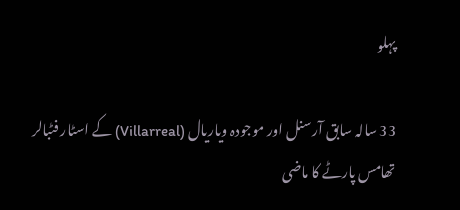پہلو

33 سالہ سابق آرسنل اور موجودہ ویاریال (Villarreal) کے اسٹار فٹبالر تھامس پارٹے کا ماضی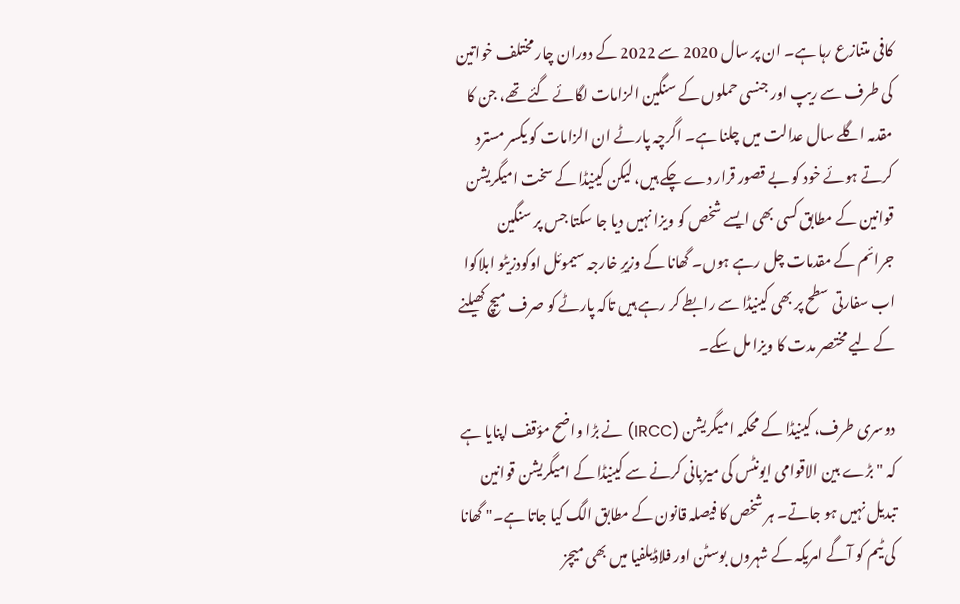کافی متنازع رہا ہے۔ ان پر سال 2020 سے 2022 کے دوران چار مختلف خواتین کی طرف سے ریپ اور جنسی حملوں کے سنگین الزامات لگائے گئے تھے، جن کا مقدمہ اگلے سال عدالت میں چلنا ہے۔ اگرچہ پارٹے ان الزامات کو یکسر مسترد کرتے ہوئے خود کو بے قصور قرار دے چکے ہیں، لیکن کینیڈا کے سخت امیگریشن قوانین کے مطابق کسی بھی ایسے شخص کو ویزا نہیں دیا جا سکتا جس پر سنگین جرائم کے مقدمات چل رہے ہوں۔ گھانا کے وزیرِ خارجہ سیموئل اوکودزیٹو ابلاکوا اب سفارتی سطح پر بھی کینیڈا سے رابطے کر رہے ہیں تاکہ پارٹے کو صرف میچ کھیلنے کے لیے مختصر مدت کا ویزا مل سکے۔

دوسری طرف، کینیڈا کے محکمہ امیگریشن (IRCC) نے بڑا واضح مؤقف اپنایا ہے کہ "بڑے بین الاقوامی ایونٹس کی میزبانی کرنے سے کینیڈا کے امیگریشن قوانین تبدیل نہیں ہو جاتے۔ ہر شخص کا فیصلہ قانون کے مطابق الگ کیا جاتا ہے۔" گھانا کی ٹیم کو آگے امریکہ کے شہروں بوسٹن اور فلاڈیلفیا میں بھی میچز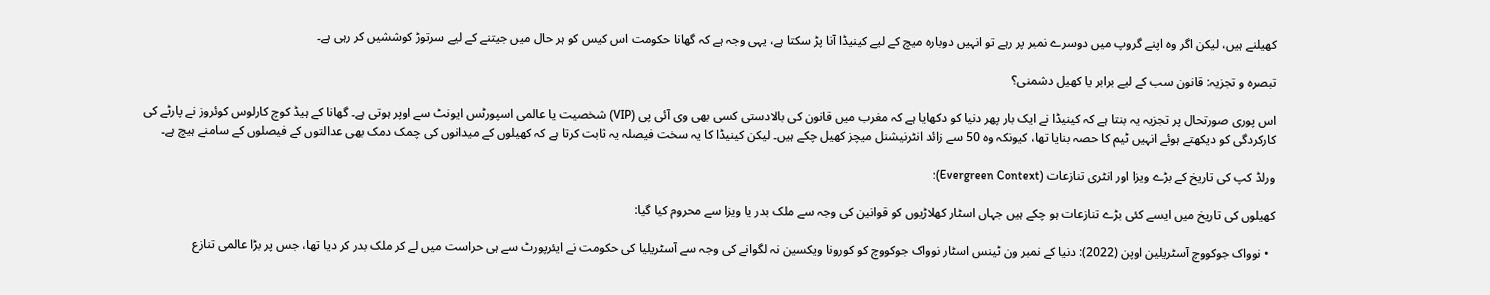کھیلنے ہیں، لیکن اگر وہ اپنے گروپ میں دوسرے نمبر پر رہے تو انہیں دوبارہ میچ کے لیے کینیڈا آنا پڑ سکتا ہے، یہی وجہ ہے کہ گھانا حکومت اس کیس کو ہر حال میں جیتنے کے لیے سرتوڑ کوششیں کر رہی ہے۔

تبصرہ و تجزیہ: قانون سب کے لیے برابر یا کھیل دشمنی؟

اس پوری صورتحال پر تجزیہ یہ بنتا ہے کہ کینیڈا نے ایک بار پھر دنیا کو دکھایا ہے کہ مغرب میں قانون کی بالادستی کسی بھی وی آئی پی (VIP) شخصیت یا عالمی اسپورٹس ایونٹ سے اوپر ہوتی ہے۔ گھانا کے ہیڈ کوچ کارلوس کوئروز نے پارٹے کی کارکردگی کو دیکھتے ہوئے انہیں ٹیم کا حصہ بنایا تھا، کیونکہ وہ 50 سے زائد انٹرنیشنل میچز کھیل چکے ہیں۔ لیکن کینیڈا کا یہ سخت فیصلہ یہ ثابت کرتا ہے کہ کھیلوں کے میدانوں کی چمک دمک بھی عدالتوں کے فیصلوں کے سامنے ہیچ ہے۔

ورلڈ کپ کی تاریخ کے بڑے ویزا اور انٹری تنازعات (Evergreen Context):

کھیلوں کی تاریخ میں ایسے کئی بڑے تنازعات ہو چکے ہیں جہاں اسٹار کھلاڑیوں کو قوانین کی وجہ سے ملک بدر یا ویزا سے محروم کیا گیا:

  • نوواک جوکووچ آسٹریلین اوپن (2022): دنیا کے نمبر ون ٹینس اسٹار نوواک جوکووچ کو کورونا ویکسین نہ لگوانے کی وجہ سے آسٹریلیا کی حکومت نے ایئرپورٹ سے ہی حراست میں لے کر ملک بدر کر دیا تھا، جس پر بڑا عالمی تنازع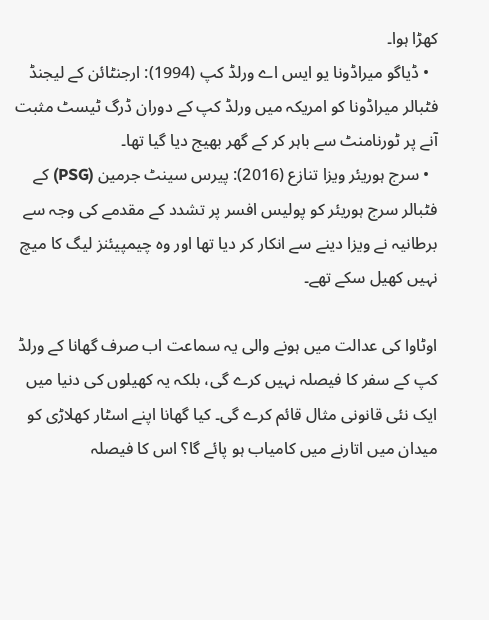کھڑا ہوا۔
  • ڈیاگو میراڈونا یو ایس اے ورلڈ کپ (1994): ارجنٹائن کے لیجنڈ فٹبالر میراڈونا کو امریکہ میں ورلڈ کپ کے دوران ڈرگ ٹیسٹ مثبت آنے پر ٹورنامنٹ سے باہر کر کے گھر بھیج دیا گیا تھا۔
  • سرج ہوریئر ویزا تنازع (2016): پیرس سینٹ جرمین (PSG) کے فٹبالر سرج ہوریئر کو پولیس افسر پر تشدد کے مقدمے کی وجہ سے برطانیہ نے ویزا دینے سے انکار کر دیا تھا اور وہ چیمپیئنز لیگ کا میچ نہیں کھیل سکے تھے۔

اوٹاوا کی عدالت میں ہونے والی یہ سماعت اب صرف گھانا کے ورلڈ کپ کے سفر کا فیصلہ نہیں کرے گی، بلکہ یہ کھیلوں کی دنیا میں ایک نئی قانونی مثال قائم کرے گی۔ کیا گھانا اپنے اسٹار کھلاڑی کو میدان میں اتارنے میں کامیاب ہو پائے گا؟ اس کا فیصلہ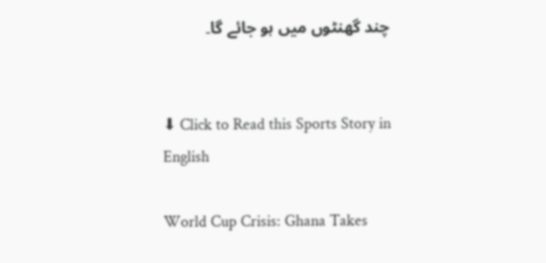چند گھنٹوں میں ہو جائے گا۔


⬇ Click to Read this Sports Story in English

World Cup Crisis: Ghana Takes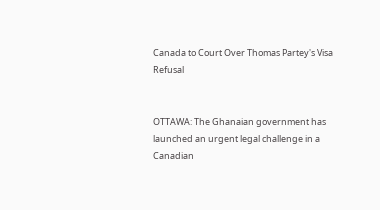Canada to Court Over Thomas Partey's Visa Refusal


OTTAWA: The Ghanaian government has launched an urgent legal challenge in a Canadian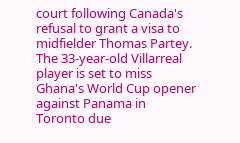court following Canada's refusal to grant a visa to midfielder Thomas Partey. The 33-year-old Villarreal player is set to miss Ghana's World Cup opener against Panama in Toronto due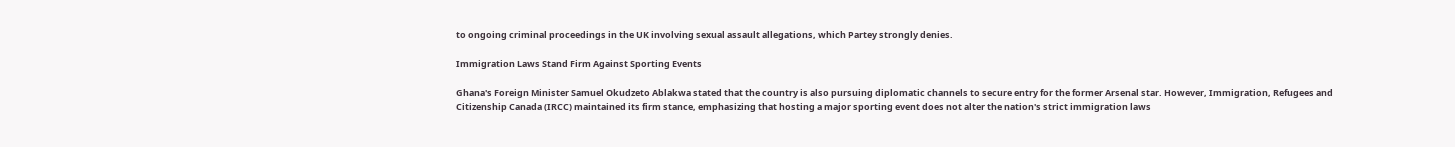to ongoing criminal proceedings in the UK involving sexual assault allegations, which Partey strongly denies.

Immigration Laws Stand Firm Against Sporting Events

Ghana's Foreign Minister Samuel Okudzeto Ablakwa stated that the country is also pursuing diplomatic channels to secure entry for the former Arsenal star. However, Immigration, Refugees and Citizenship Canada (IRCC) maintained its firm stance, emphasizing that hosting a major sporting event does not alter the nation's strict immigration laws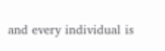and every individual is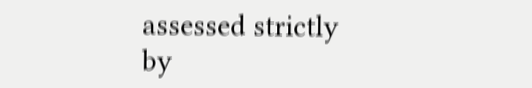assessed strictly by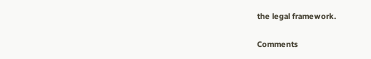the legal framework.

Comments